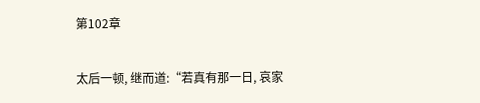第102章

太后一顿, 继而道:“若真有那一日, 哀家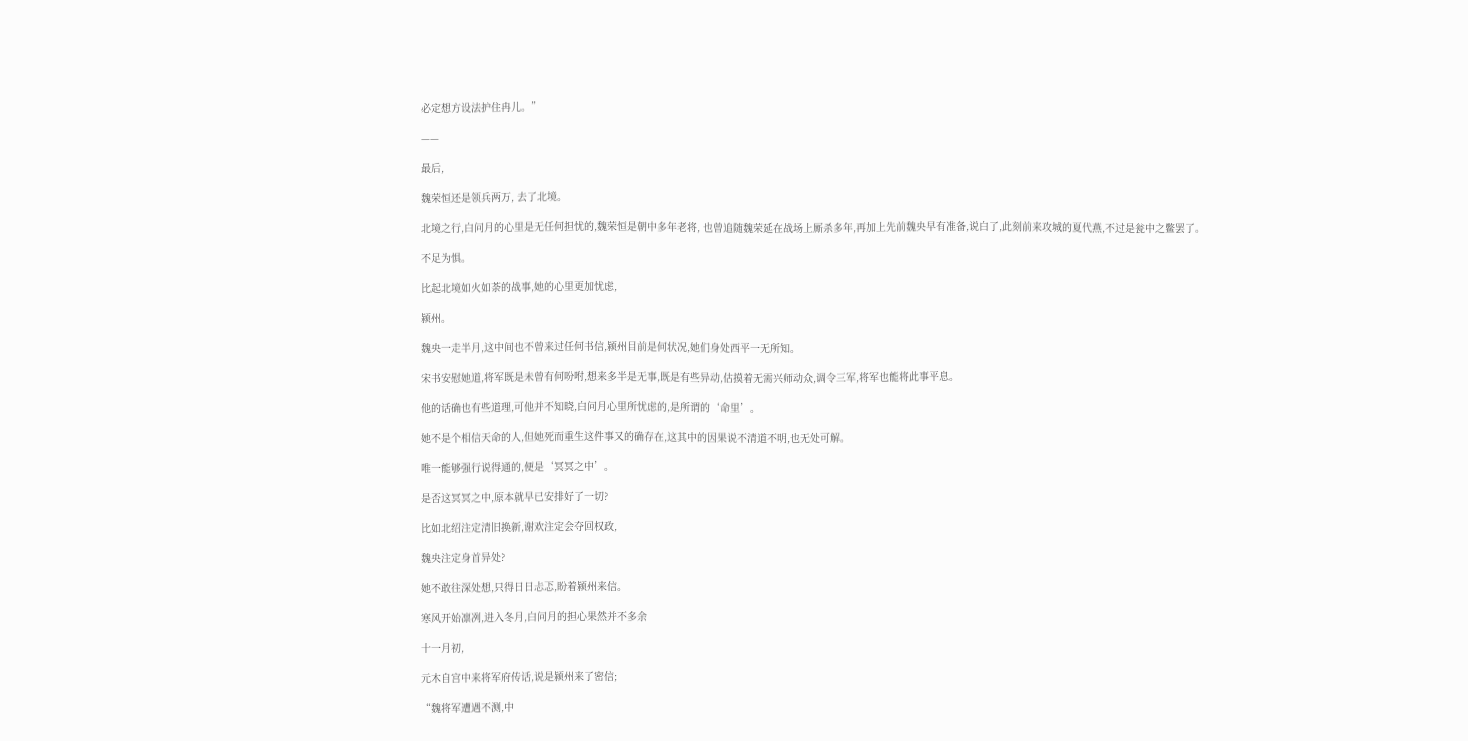必定想方设法护住冉儿。”

——

最后,

魏荣恒还是领兵两万, 去了北境。

北境之行,白问月的心里是无任何担忧的,魏荣恒是朝中多年老将, 也曾追随魏荣延在战场上厮杀多年,再加上先前魏央早有准备,说白了,此刻前来攻城的夏代燕,不过是瓮中之鳖罢了。

不足为惧。

比起北境如火如荼的战事,她的心里更加忧虑,

颍州。

魏央一走半月,这中间也不曾来过任何书信,颍州目前是何状况,她们身处西平一无所知。

宋书安慰她道,将军既是未曾有何吩咐,想来多半是无事,既是有些异动,估摸着无需兴师动众,调令三军,将军也能将此事平息。

他的话确也有些道理,可他并不知晓,白问月心里所忧虑的,是所谓的‘命里’。

她不是个相信天命的人,但她死而重生这件事又的确存在,这其中的因果说不清道不明,也无处可解。

唯一能够强行说得通的,便是‘冥冥之中’。

是否这冥冥之中,原本就早已安排好了一切?

比如北绍注定清旧换新,谢欢注定会夺回权政,

魏央注定身首异处?

她不敢往深处想,只得日日忐忑,盼着颍州来信。

寒风开始凛冽,进入冬月,白问月的担心果然并不多余

十一月初,

元木自宫中来将军府传话,说是颍州来了密信;

“魏将军遭遇不测,中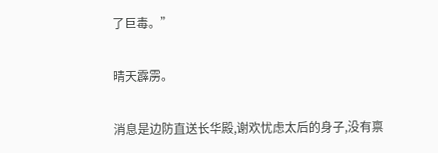了巨毒。”

晴天霹雳。

消息是边防直送长华殿,谢欢忧虑太后的身子,没有禀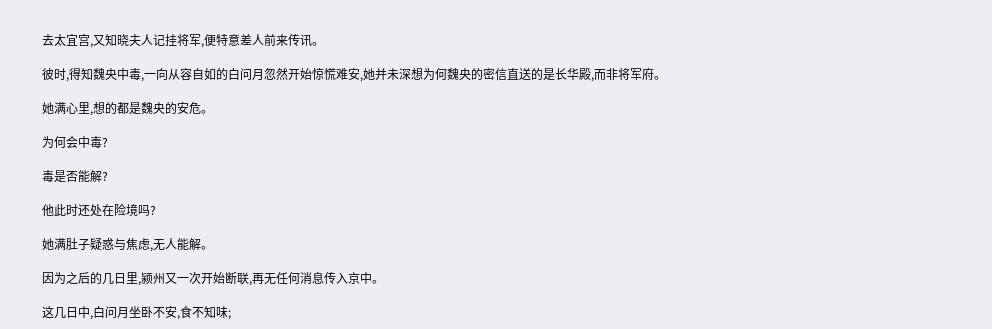去太宜宫,又知晓夫人记挂将军,便特意差人前来传讯。

彼时,得知魏央中毒,一向从容自如的白问月忽然开始惊慌难安,她并未深想为何魏央的密信直送的是长华殿,而非将军府。

她满心里,想的都是魏央的安危。

为何会中毒?

毒是否能解?

他此时还处在险境吗?

她满肚子疑惑与焦虑,无人能解。

因为之后的几日里,颍州又一次开始断联,再无任何消息传入京中。

这几日中,白问月坐卧不安,食不知味;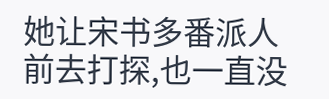她让宋书多番派人前去打探,也一直没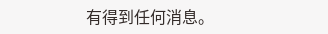有得到任何消息。